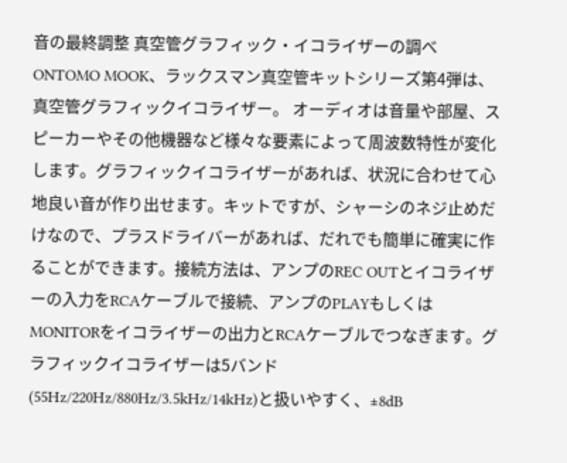音の最終調整 真空管グラフィック・イコライザーの調べ
ONTOMO MOOK、ラックスマン真空管キットシリーズ第4弾は、真空管グラフィックイコライザー。 オーディオは音量や部屋、スピーカーやその他機器など様々な要素によって周波数特性が変化します。グラフィックイコライザーがあれば、状況に合わせて心地良い音が作り出せます。キットですが、シャーシのネジ止めだけなので、プラスドライバーがあれば、だれでも簡単に確実に作ることができます。接続方法は、アンプのREC OUTとイコライザーの入力をRCAケーブルで接続、アンプのPLAYもしくはMONITORをイコライザーの出力とRCAケーブルでつなぎます。グラフィックイコライザーは5バンド(55Hz/220Hz/880Hz/3.5kHz/14kHz)と扱いやすく、±8dB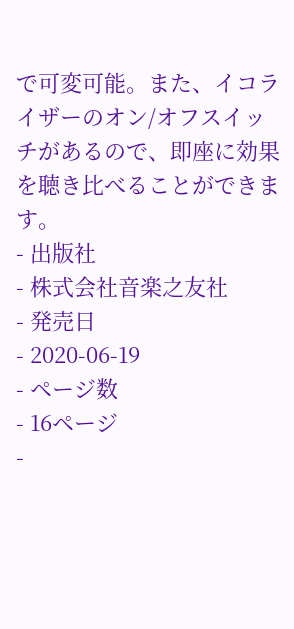で可変可能。また、イコライザーのオン/オフスイッチがあるので、即座に効果を聴き比べることができます。
- 出版社
- 株式会社音楽之友社
- 発売日
- 2020-06-19
- ページ数
- 16ページ
-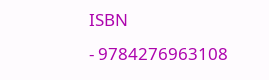ISBN
- 9784276963108